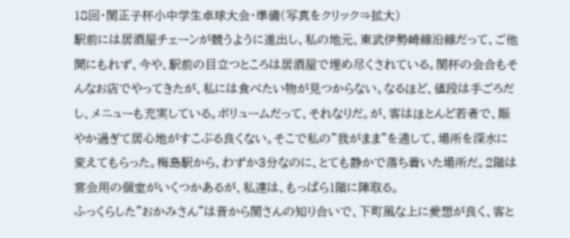18回・関正子杯小中学生卓球大会・準備(写真をクリック⇒拡大)
駅前には居酒屋チェーンが競うように進出し、私の地元、東武伊勢崎線沿線だって、ご他聞にもれず、今や、駅前の目立つところは居酒屋で埋め尽くされている。関杯の会合もそんなお店でやってきたが、私には食べたい物が見つからない。なるほど、値段は手ごろだし、メニューも充実している。ボリュームだって、それなりだ。が、客はほとんど若者で、賑やか過ぎて居心地がすこぶる良くない。そこで私の”我がまま”を通して、場所を深水に変えてもらった。梅島駅から、わずか3分なのに、とても静かで落ち着いた場所だ。2階は宴会用の個室がいくつかあるが、私達は、もっぱら1階に陣取る。
ふっくらした”おかみさん”は昔から関さんの知り合いで、下町風な上に愛想が良く、客と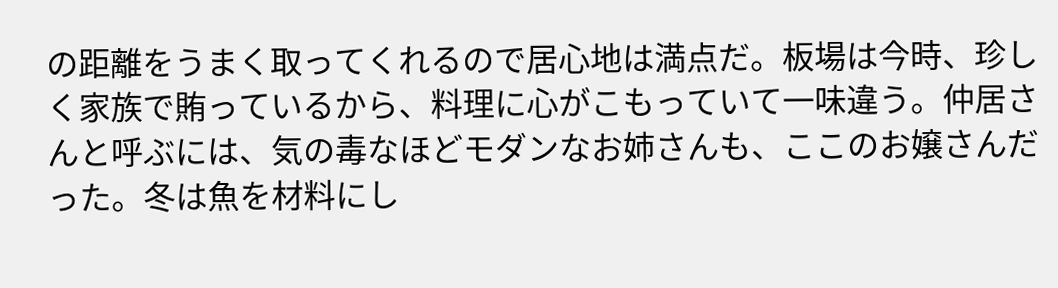の距離をうまく取ってくれるので居心地は満点だ。板場は今時、珍しく家族で賄っているから、料理に心がこもっていて一味違う。仲居さんと呼ぶには、気の毒なほどモダンなお姉さんも、ここのお嬢さんだった。冬は魚を材料にし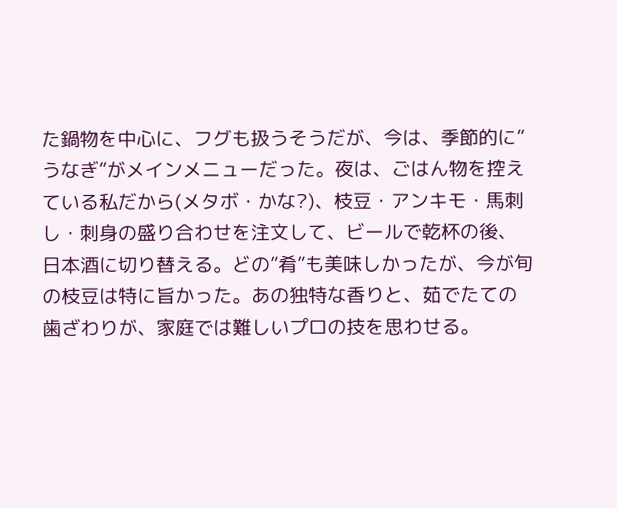た鍋物を中心に、フグも扱うそうだが、今は、季節的に”うなぎ”がメインメニューだった。夜は、ごはん物を控えている私だから(メタボ・かな?)、枝豆・アンキモ・馬刺し・刺身の盛り合わせを注文して、ビールで乾杯の後、日本酒に切り替える。どの”肴”も美味しかったが、今が旬の枝豆は特に旨かった。あの独特な香りと、茹でたての歯ざわりが、家庭では難しいプロの技を思わせる。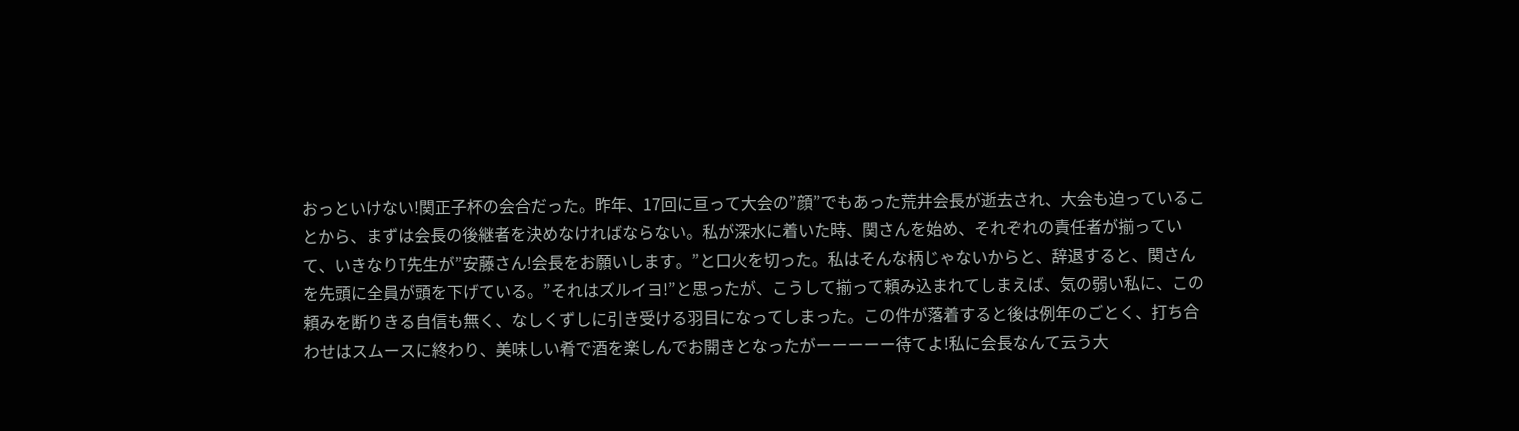おっといけない!関正子杯の会合だった。昨年、17回に亘って大会の”顔”でもあった荒井会長が逝去され、大会も迫っていることから、まずは会長の後継者を決めなければならない。私が深水に着いた時、関さんを始め、それぞれの責任者が揃っていて、いきなりT先生が”安藤さん!会長をお願いします。”と口火を切った。私はそんな柄じゃないからと、辞退すると、関さんを先頭に全員が頭を下げている。”それはズルイヨ!”と思ったが、こうして揃って頼み込まれてしまえば、気の弱い私に、この頼みを断りきる自信も無く、なしくずしに引き受ける羽目になってしまった。この件が落着すると後は例年のごとく、打ち合わせはスムースに終わり、美味しい肴で酒を楽しんでお開きとなったがーーーーー待てよ!私に会長なんて云う大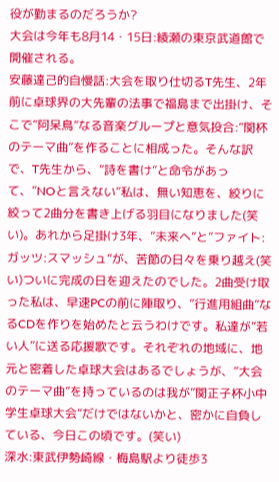役が勤まるのだろうか?
大会は今年も8月14・15日:綾瀬の東京武道館で開催される。
安藤達己的自慢話:大会を取り仕切るT先生、2年前に卓球界の大先輩の法事で福島まで出掛け、そこで”阿呆鳥”なる音楽グループと意気投合:”関杯のテーマ曲”を作ることに相成った。そんな訳で、T先生から、”詩を書け”と命令があって、”NOと言えない”私は、無い知恵を、絞りに絞って2曲分を書き上げる羽目になりました(笑い)。あれから足掛け3年、”未来へ”と”ファイト:ガッツ:スマッシュ”が、苦節の日々を乗り越え(笑い)ついに完成の日を迎えたのでした。2曲受け取った私は、早速PCの前に陣取り、”行進用組曲”なるCDを作りを始めたと云うわけです。私達が”若い人”に送る応援歌です。それぞれの地域に、地元と密着した卓球大会はあるでしょうが、”大会のテーマ曲”を持っているのは我が”関正子杯小中学生卓球大会”だけではないかと、密かに自負している、今日この頃です。(笑い)
深水:東武伊勢崎線・梅島駅より徒歩3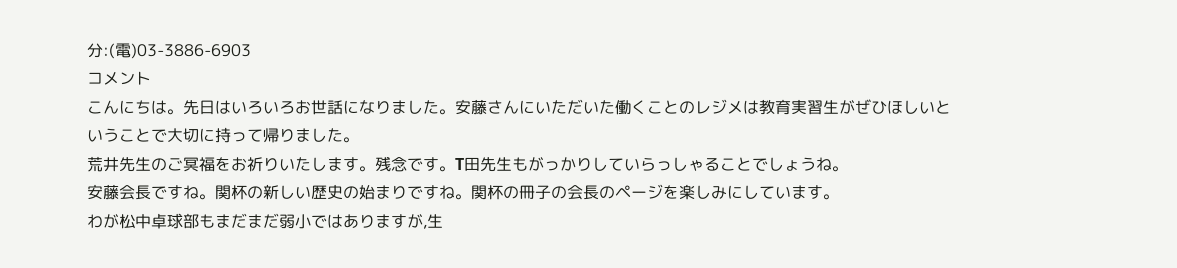分:(電)03-3886-6903
コメント
こんにちは。先日はいろいろお世話になりました。安藤さんにいただいた働くことのレジメは教育実習生がぜひほしいということで大切に持って帰りました。
荒井先生のご冥福をお祈りいたします。残念です。T田先生もがっかりしていらっしゃることでしょうね。
安藤会長ですね。関杯の新しい歴史の始まりですね。関杯の冊子の会長のページを楽しみにしています。
わが松中卓球部もまだまだ弱小ではありますが,生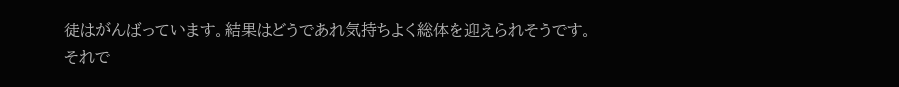徒はがんばっています。結果はどうであれ気持ちよく総体を迎えられそうです。
それで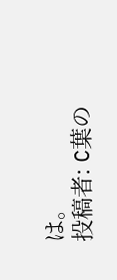は。
投稿者: C葉の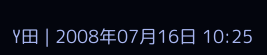Y田 | 2008年07月16日 10:25